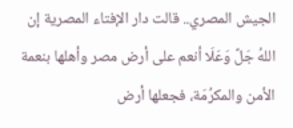الجيش المصري.. قالت دار الإفتاء المصرية إن اللهُ جَلَّ وَعَلَا أنعم على أرض مصر وأهلها بنعمة الأمن والمكرُمَة، فجعلها أرض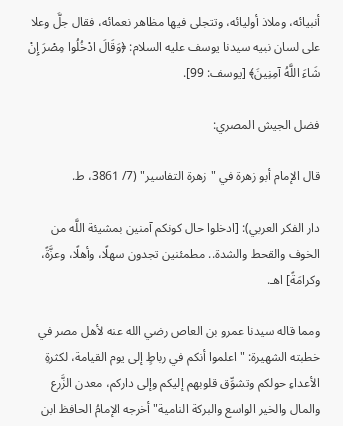أنبيائه، وملاذ أوليائه، وتتجلى فيها مظاهر نعمائه، فقال جلَّ وعلا على لسان نبيه سيدنا يوسف عليه السلام: ﴿وَقَالَ ادْخُلُوا مِصْرَ إِنْ شَاءَ اللَّهُ آمِنِينَ﴾ [يوسف: 99].

فضل الجيش المصري:

قال الإمام أبو زهرة في "زهرة التفاسير" (7/ 3861، ط.

دار الفكر العربي): [ادخلوا حال كونكم آمنين بمشيئة اللَّه من الخوف والقحط والشدة.. مطمئنين تجدون سهلًا، وأهلًا، وعزَّةً، وكرامَةً] اهـ.

ومما قاله سيدنا عمرو بن العاص رضي الله عنه لأهل مصر في خطبته الشهيرة: "اعلموا أنكم في رباطٍ إلى يوم القيامة، لكثرةِ الأعداءِ حولكم وتشوِّق قلوبهم إليكم وإلى داركم، معدن الزَّرع والمال والخير الواسع والبركة النامية" أخرجه الإمامُ الحافظ ابن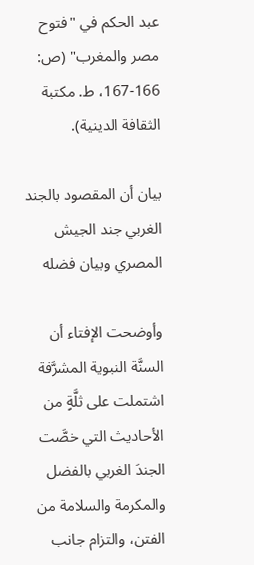عبد الحكم في "فتوح مصر والمغرب" (ص: 166-167، ط. مكتبة الثقافة الدينية).

بيان أن المقصود بالجند الغربي جند الجيش المصري وبيان فضله

وأوضحت الإفتاء أن السنَّة النبوية المشرَّفة اشتملت على ثلَّةٍ من الأحاديث التي خصَّت الجندَ الغربي بالفضل والمكرمة والسلامة من الفتن، والتزام جانب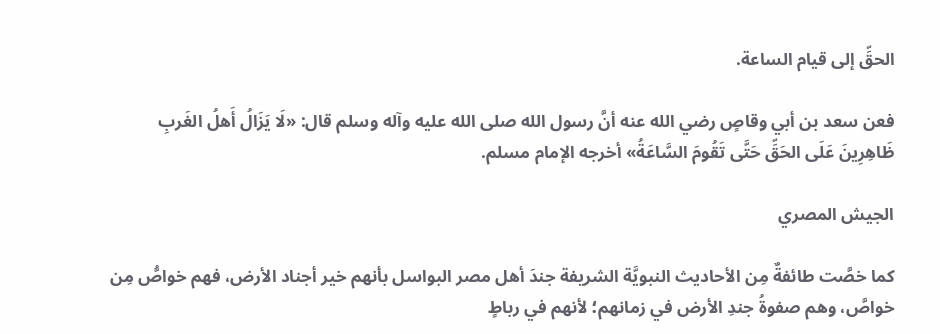الحقِّ إلى قيام الساعة.

فعن سعد بن أبي وقاصٍ رضي الله عنه أنَّ رسول الله صلى الله عليه وآله وسلم قال: «لَا يَزَالُ أَهلُ الغَربِ ظَاهِرِينَ عَلَى الحَقِّ حَتَّى تَقُومَ السَّاعَةُ» أخرجه الإمام مسلم.

الجيش المصري

كما خصَّت طائفةٌ مِن الأحاديث النبويَّة الشريفة جندَ أهل مصر البواسل بأنهم خير أجناد الأرض، فهم خواصُّ مِن خواصَّ، وهم صفوةُ جندِ الأرض في زمانهم؛ لأنهم في رباطٍ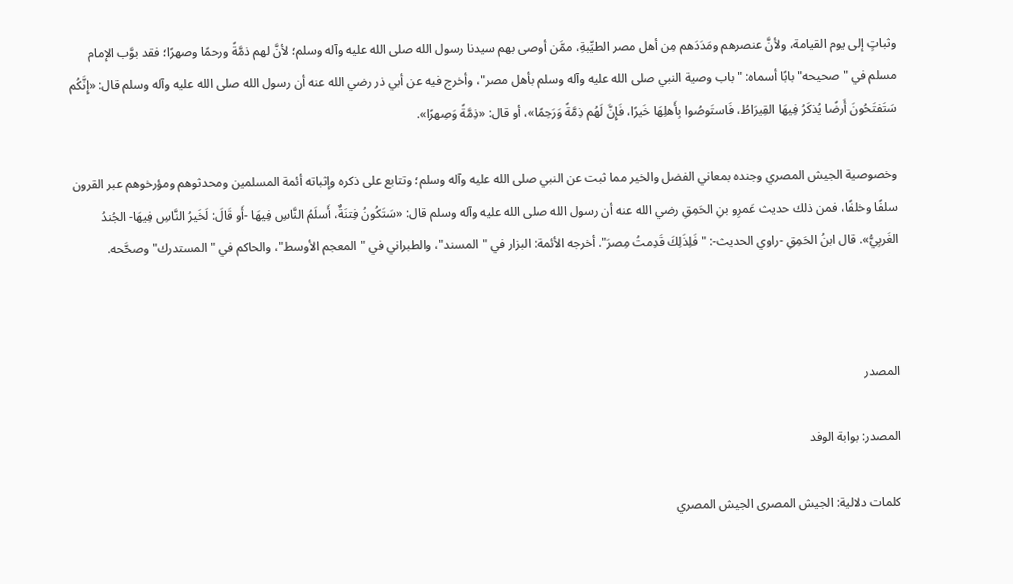وثباتٍ إلى يوم القيامة، ولأنَّ عنصرهم ومَدَدَهم مِن أهل مصر الطيِّبةِ، ممَّن أوصى بهم سيدنا رسول الله صلى الله عليه وآله وسلم؛ لأنَّ لهم ذمَّةً ورحمًا وصهرًا؛ فقد بوَّب الإمام مسلم في "صحيحه" بابًا أسماه: "باب وصية النبي صلى الله عليه وآله وسلم بأهل مصر"، وأخرج فيه عن أبي ذر رضي الله عنه أن رسول الله صلى الله عليه وآله وسلم قال: «إِنَّكُم سَتَفتَحُونَ أَرضًا يُذكَرُ فِيهَا القِيرَاطُ، فَاستَوصُوا بِأَهلِهَا خَيرًا، فَإِنَّ لَهُم ذِمَّةً وَرَحِمًا»، أو قال: «ذِمَّةً وَصِهرًا».

وخصوصية الجيش المصري وجنده بمعاني الفضل والخير مما ثبت عن النبي صلى الله عليه وآله وسلم؛ وتتابع على ذكره وإثباته أئمة المسلمين ومحدثوهم ومؤرخوهم عبر القرون سلفًا وخلفًا، فمن ذلك حديث عَمرِو بنِ الحَمِقِ رضي الله عنه أن رسول الله صلى الله عليه وآله وسلم قال: «سَتَكُونُ فِتنَةٌ، أَسلَمُ النَّاسِ فِيهَا -أَو قَالَ: لَخَيرُ النَّاسِ فِيهَا- الجُندُ الغَربِيُّ». قال ابنُ الحَمِقِ -راوي الحديث-: "فَلِذَلِكَ قَدِمتُ مِصرَ". أخرجه الأئمة: البزار في "المسند"، والطبراني في "المعجم الأوسط"، والحاكم في "المستدرك" وصحَّحه.



المصدر

المصدر: بوابة الوفد

كلمات دلالية: الجيش المصرى الجيش المصري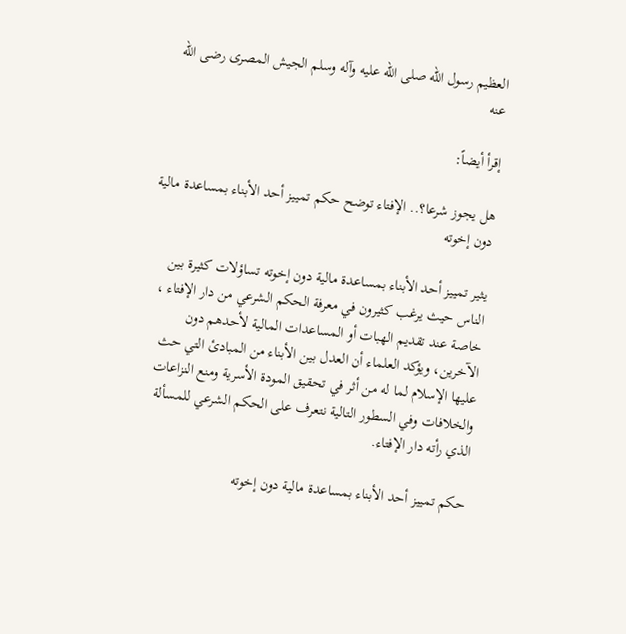العظيم رسول الله صلى الله علیه وآله وسلم الجیش المصری رضی الله عنه

إقرأ أيضاً:

هل يجوز شرعا؟.. الإفتاء توضح حكم تمييز أحد الأبناء بمساعدة مالية دون إخوته

يثير تمييز أحد الأبناء بمساعدة مالية دون إخوته تساؤلات كثيرة بين الناس حيث يرغب كثيرون في معرفة الحكم الشرعي من دار الإفتاء ، خاصة عند تقديم الهبات أو المساعدات المالية لأحدهم دون الآخرين، ويؤكد العلماء أن العدل بين الأبناء من المبادئ التي حث عليها الإسلام لما له من أثر في تحقيق المودة الأسرية ومنع النزاعات والخلافات وفي السطور التالية نتعرف على الحكم الشرعي للمسألة الذي رأته دار الإفتاء.

حكم تمييز أحد الأبناء بمساعدة مالية دون إخوته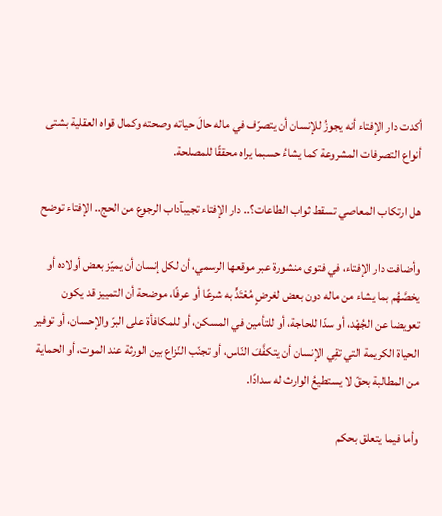أكدت دار الإفتاء أنه يجوزُ للإنسان أن يتصرّف في ماله حالَ حياته وصحته وكمال قواه العقلية بشتى أنواع التصرفات المشروعة كما يشاءُ حسبما يراه محققًا للمصلحة.

هل ارتكاب المعاصي تسقط ثواب الطاعات؟.. دار الإفتاء تجيبآداب الرجوع من الحج.. الإفتاء توضح

وأضافت دار الإفتاء، في فتوى منشورة عبر موقعها الرسمي، أن لكل إنسان أن يميّز بعض أولاده أو يخصَّهُم بما يشاء من ماله دون بعض لغرضٍ مُعْتَدٍّ به شرعًا أو عرفًا، موضحة أن التمييز قد يكون تعويضا عن الجُهْد، أو سدّا للحاجة، أو للتأمين في المسكن، أو للمكافأة على البرّ والإحسان، أو توفير الحياة الكريمة التي تقِي الإنسان أن يتكفَّفَ النّاس، أو تجنّب النّزاع بين الورثة عند الموت، أو الحماية من المطالبة بحقّ لا يستطيعُ الوارث له سدادًا.

وأما فيما يتعلق بحكم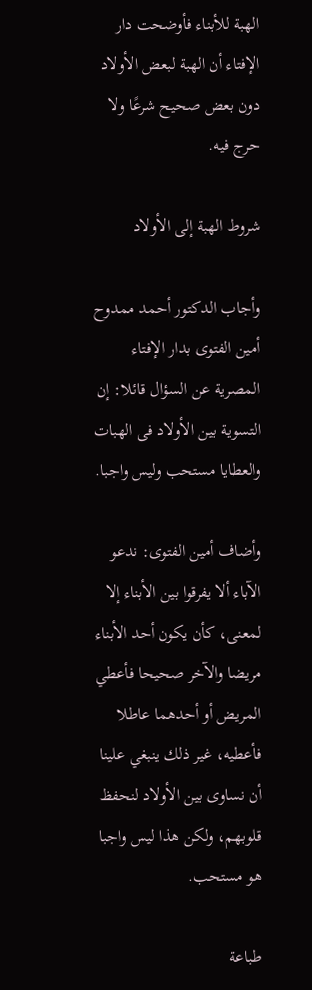الهبة للأبناء فأوضحت دار الإفتاء أن الهبة لبعض الأولاد دون بعض صحيح شرعًا ولا حرج فيه.

شروط الهبة إلى الأولاد

وأجاب الدكتور أحمد ممدوح أمين الفتوى بدار الإفتاء المصرية عن السؤال قائلا: إن التسوية بين الأولاد فى الهبات والعطايا مستحب وليس واجبا.

وأضاف أمين الفتوى: ندعو الآباء ألا يفرقوا بين الأبناء إلا لمعنى، كأن يكون أحد الأبناء مريضا والآخر صحيحا فأعطي المريض أو أحدهما عاطلا فأعطيه، غير ذلك ينبغي علينا أن نساوى بين الأولاد لنحفظ قلوبهم، ولكن هذا ليس واجبا هو مستحب.

طباعة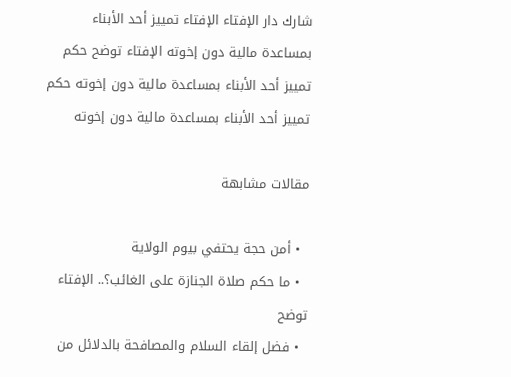شارك دار الإفتاء الإفتاء تمييز أحد الأبناء بمساعدة مالية دون إخوته الإفتاء توضح حكم تمييز أحد الأبناء بمساعدة مالية دون إخوته حكم تمييز أحد الأبناء بمساعدة مالية دون إخوته

مقالات مشابهة

  • أمن حجة يحتفي بيوم الولاية
  • ما حكم صلاة الجنازة على الغائب؟.. الإفتاء توضح
  • فضل إلقاء السلام والمصافحة بالدلائل من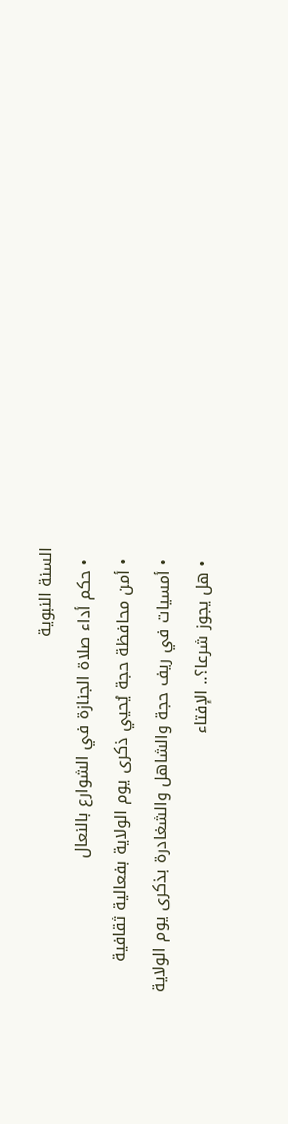السنة النبوية
  • حكم أداء صلاة الجنازة في الشوارع بالنعال
  • أمن محافظة حجة يُحيي ذكرى يوم الولاية بفعالية ثقافية
  • أمسيات في ريف حجة والشاهل والشغادرة بذكرى يوم الولاية
  • هل يجوز شرعا؟.. الإفتاء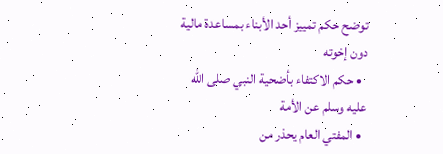توضح حكم تمييز أحد الأبناء بمساعدة مالية دون إخوته
  • حكم الاكتفاء بأضحية النبي صلى الله عليه وسلم عن الأمة
  • المفتي العام يحذر من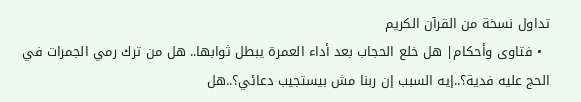تداول نسخة من القرآن الكريم
  • فتاوى وأحكام| هل خلع الحجاب بعد أداء العمرة يبطل ثوابها.. هل من ترك رمي الجمرات في الحج عليه فدية؟..إيه السبب إن ربنا مش بيستجيب دعائي؟..هل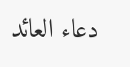دعاء العائد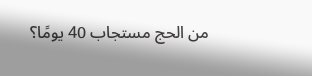من الحج مستجاب 40 يومًا؟